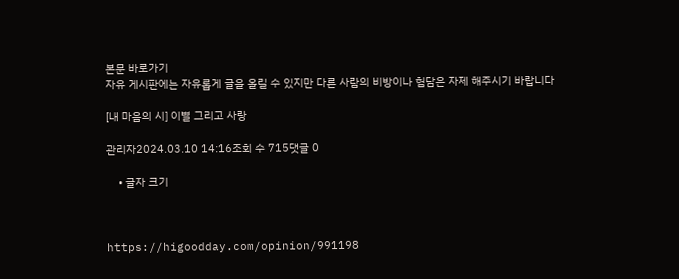본문 바로가기
자유 게시판에는 자유롭게 글을 올릴 수 있지만 다른 사람의 비방이나 험담은 자제 해주시기 바랍니다

[내 마음의 시] 이별 그리고 사랑

관리자2024.03.10 14:16조회 수 715댓글 0

    • 글자 크기



https://higoodday.com/opinion/991198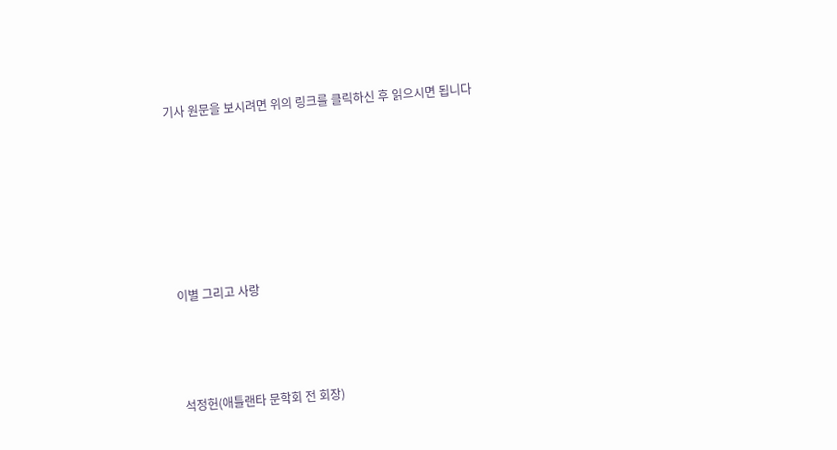기사 원문을 보시려면 위의 링크를 클릭하신 후 읽으시면 됩니다









이별 그리고 사랑





석정헌(애틀랜타 문학회 전 회장)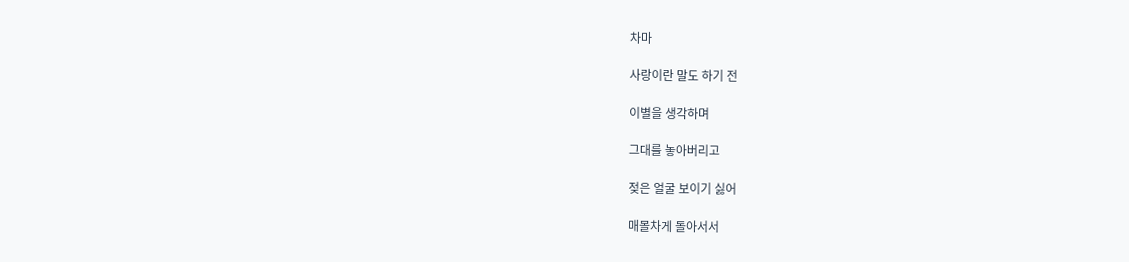차마

사랑이란 말도 하기 전

이별을 생각하며

그대를 놓아버리고

젖은 얼굴 보이기 싫어

매몰차게 돌아서서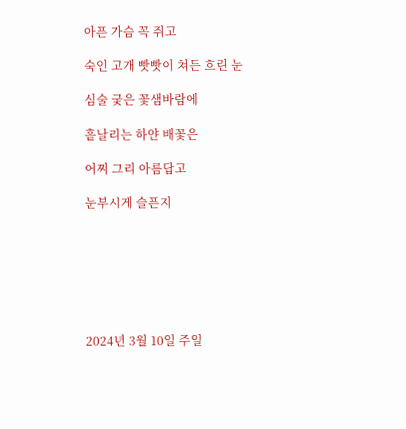아픈 가슴 꼭 쥐고

숙인 고개 빳빳이 쳐든 흐린 눈

심술 궂은 꽃샘바람에

흩날리는 하얀 배꽃은

어찌 그리 아름답고

눈부시게 슬픈지







2024년 3월 10일 주일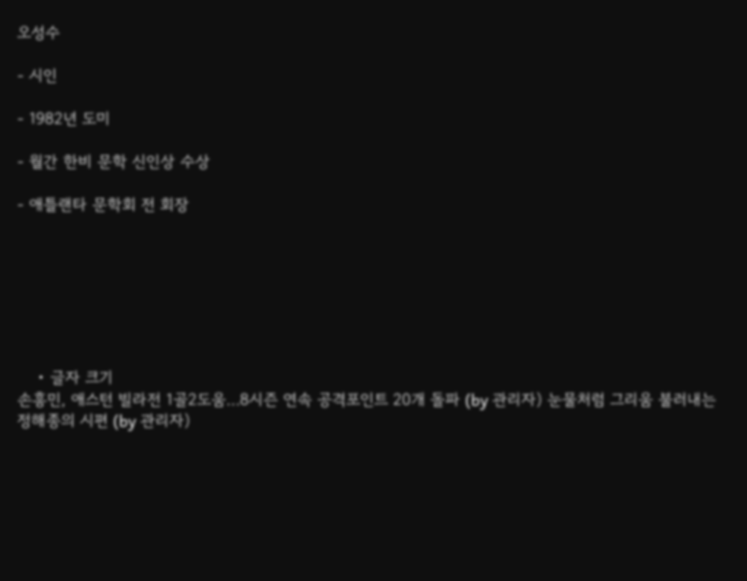오성수

- 시인

- 1982년 도미

- 월간 한비 문학 신인상 수상

- 애틀랜타 문학회 전 회장







    • 글자 크기
손흥민, 애스턴 빌라전 1골2도움…8시즌 연속 공격포인트 20개 돌파 (by 관리자) 눈물처럼 그리움 불러내는 정해종의 시편 (by 관리자)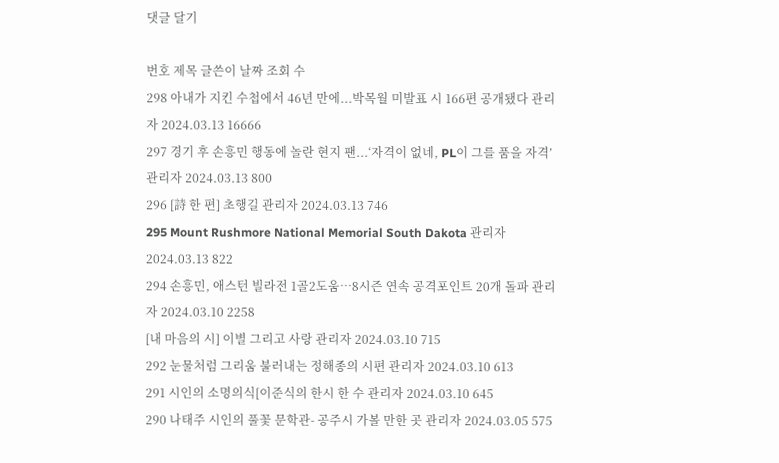댓글 달기

번호 제목 글쓴이 날짜 조회 수
298 아내가 지킨 수첩에서 46년 만에...박목월 미발표 시 166편 공개됐다 관리자 2024.03.13 16666
297 경기 후 손흥민 행동에 놀란 현지 팬...‘자격이 없네, PL이 그를 품을 자격’ 관리자 2024.03.13 800
296 [詩 한 편] 초행길 관리자 2024.03.13 746
295 Mount Rushmore National Memorial South Dakota 관리자 2024.03.13 822
294 손흥민, 애스턴 빌라전 1골2도움…8시즌 연속 공격포인트 20개 돌파 관리자 2024.03.10 2258
[내 마음의 시] 이별 그리고 사랑 관리자 2024.03.10 715
292 눈물처럼 그리움 불러내는 정해종의 시편 관리자 2024.03.10 613
291 시인의 소명의식[이준식의 한시 한 수 관리자 2024.03.10 645
290 나태주 시인의 풀꽃 문학관- 공주시 가볼 만한 곳 관리자 2024.03.05 575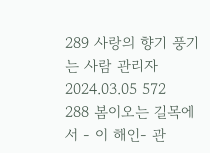289 사랑의 향기 풍기는 사람 관리자 2024.03.05 572
288 봄이오는 길목에서 - 이 해인- 관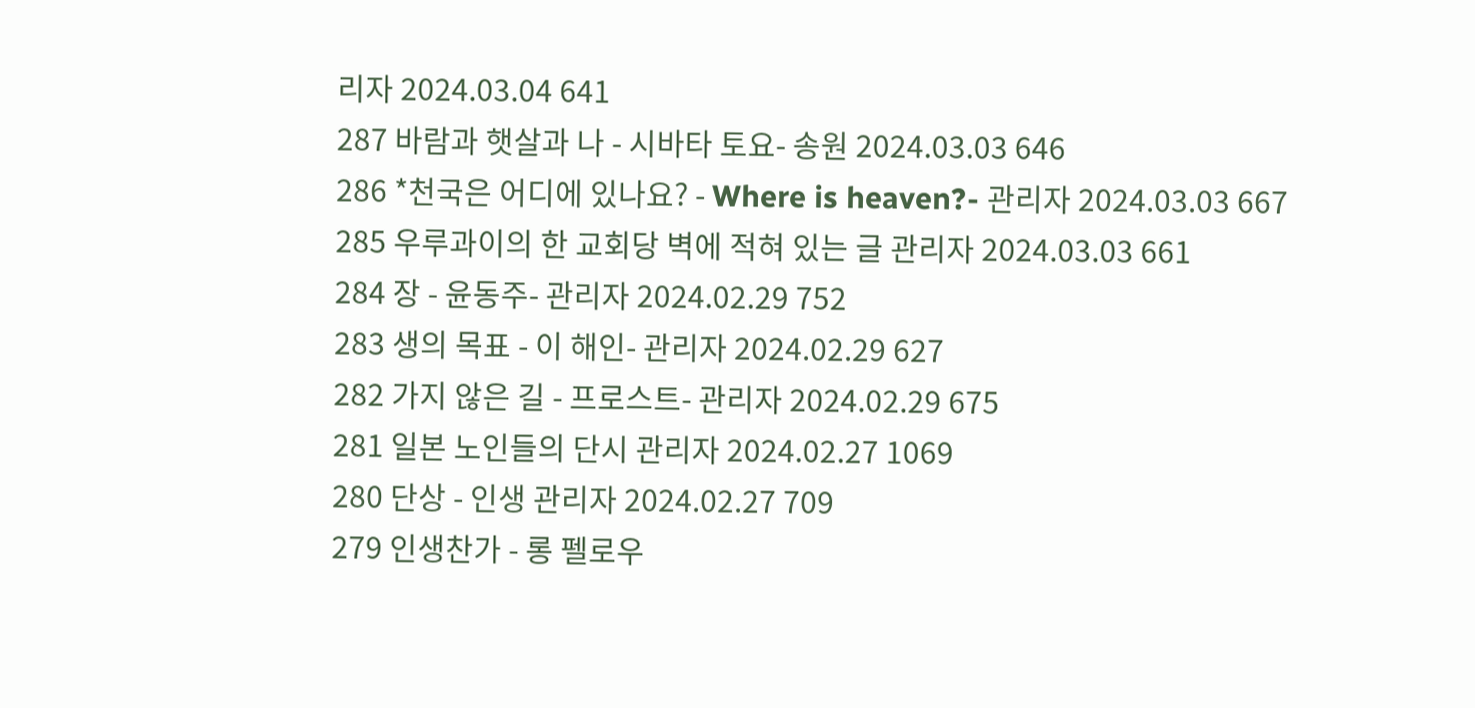리자 2024.03.04 641
287 바람과 햇살과 나 - 시바타 토요- 송원 2024.03.03 646
286 *천국은 어디에 있나요? - Where is heaven?- 관리자 2024.03.03 667
285 우루과이의 한 교회당 벽에 적혀 있는 글 관리자 2024.03.03 661
284 장 - 윤동주- 관리자 2024.02.29 752
283 생의 목표 - 이 해인- 관리자 2024.02.29 627
282 가지 않은 길 - 프로스트- 관리자 2024.02.29 675
281 일본 노인들의 단시 관리자 2024.02.27 1069
280 단상 - 인생 관리자 2024.02.27 709
279 인생찬가 - 롱 펠로우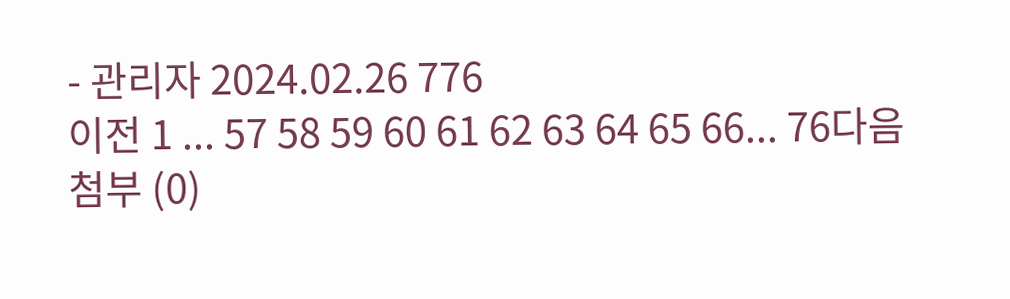- 관리자 2024.02.26 776
이전 1 ... 57 58 59 60 61 62 63 64 65 66... 76다음
첨부 (0)